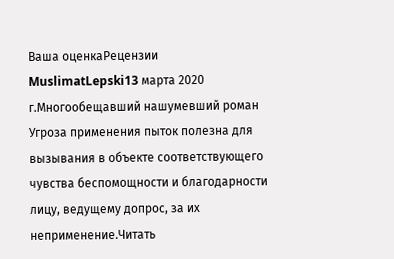Ваша оценкаРецензии
MuslimatLepski13 марта 2020 г.Многообещавший нашумевший роман
Угроза применения пыток полезна для вызывания в объекте соответствующего чувства беспомощности и благодарности лицу, ведущему допрос, за их неприменение.Читать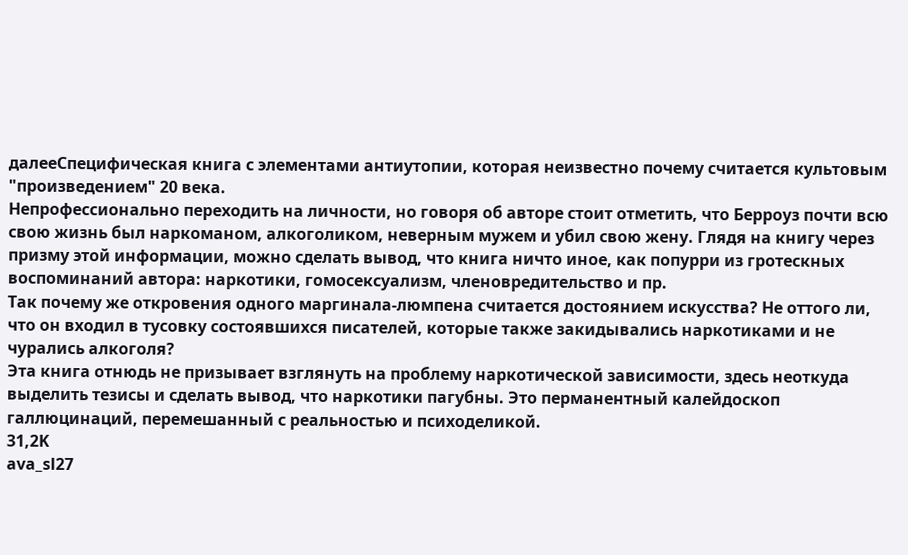далееСпецифическая книга с элементами антиутопии, которая неизвестно почему считается культовым "произведением" 20 века.
Непрофессионально переходить на личности, но говоря об авторе стоит отметить, что Берроуз почти всю свою жизнь был наркоманом, алкоголиком, неверным мужем и убил свою жену. Глядя на книгу через призму этой информации, можно сделать вывод, что книга ничто иное, как попурри из гротескных воспоминаний автора: наркотики, гомосексуализм, членовредительство и пр.
Так почему же откровения одного маргинала-люмпена считается достоянием искусства? Не оттого ли, что он входил в тусовку состоявшихся писателей, которые также закидывались наркотиками и не чурались алкоголя?
Эта книга отнюдь не призывает взглянуть на проблему наркотической зависимости, здесь неоткуда выделить тезисы и сделать вывод, что наркотики пагубны. Это перманентный калейдоскоп галлюцинаций, перемешанный с реальностью и психоделикой.
31,2K
ava_sl27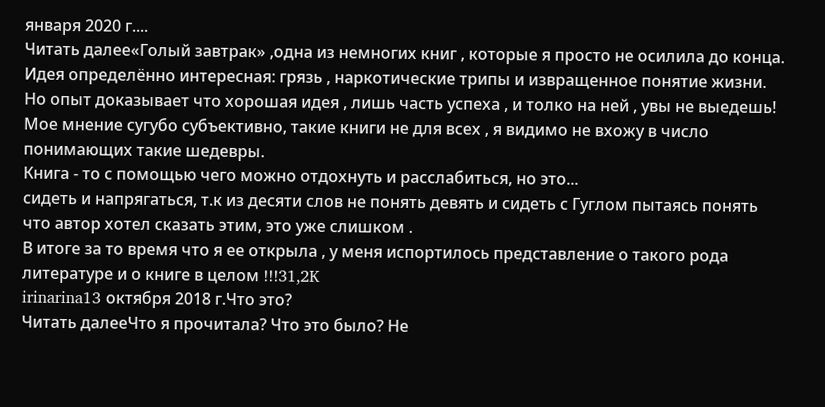января 2020 г....
Читать далее«Голый завтрак» ,одна из немногих книг , которые я просто не осилила до конца. Идея определённо интересная: грязь , наркотические трипы и извращенное понятие жизни.
Но опыт доказывает что хорошая идея , лишь часть успеха , и толко на ней , увы не выедешь!
Мое мнение сугубо субъективно, такие книги не для всех , я видимо не вхожу в число понимающих такие шедевры.
Книга - то с помощью чего можно отдохнуть и расслабиться, но это...
сидеть и напрягаться, т.к из десяти слов не понять девять и сидеть с Гуглом пытаясь понять что автор хотел сказать этим, это уже слишком .
В итоге за то время что я ее открыла , у меня испортилось представление о такого рода литературе и о книге в целом !!!31,2K
irinarina13 октября 2018 г.Что это?
Читать далееЧто я прочитала? Что это было? Не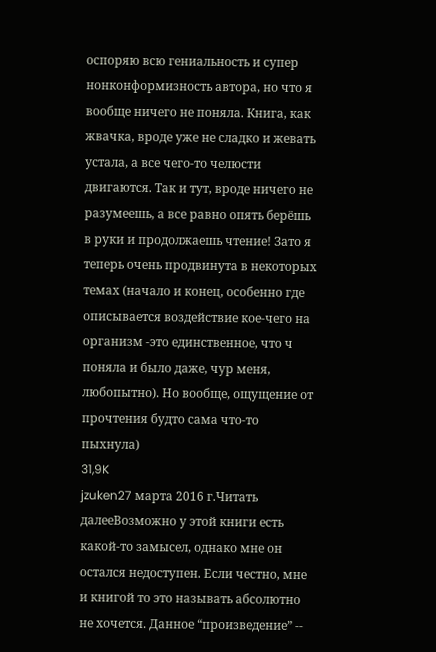оспоряю всю гениальность и супер нонконформизность автора, но что я вообще ничего не поняла. Книга, как жвачка, вроде уже не сладко и жевать устала, а все чего-то челюсти двигаются. Так и тут, вроде ничего не разумеешь, а все равно опять берёшь в руки и продолжаешь чтение! Зато я теперь очень продвинута в некоторых темах (начало и конец, особенно где описывается воздействие кое-чего на организм -это единственное, что ч поняла и было даже, чур меня, любопытно). Но вообще, ощущение от прочтения будто сама что-то пыхнула)
31,9K
jzuken27 марта 2016 г.Читать далееВозможно у этой книги есть какой-то замысел, однако мне он остался недоступен. Если честно, мне и книгой то это называть абсолютно не хочется. Данное “произведение” --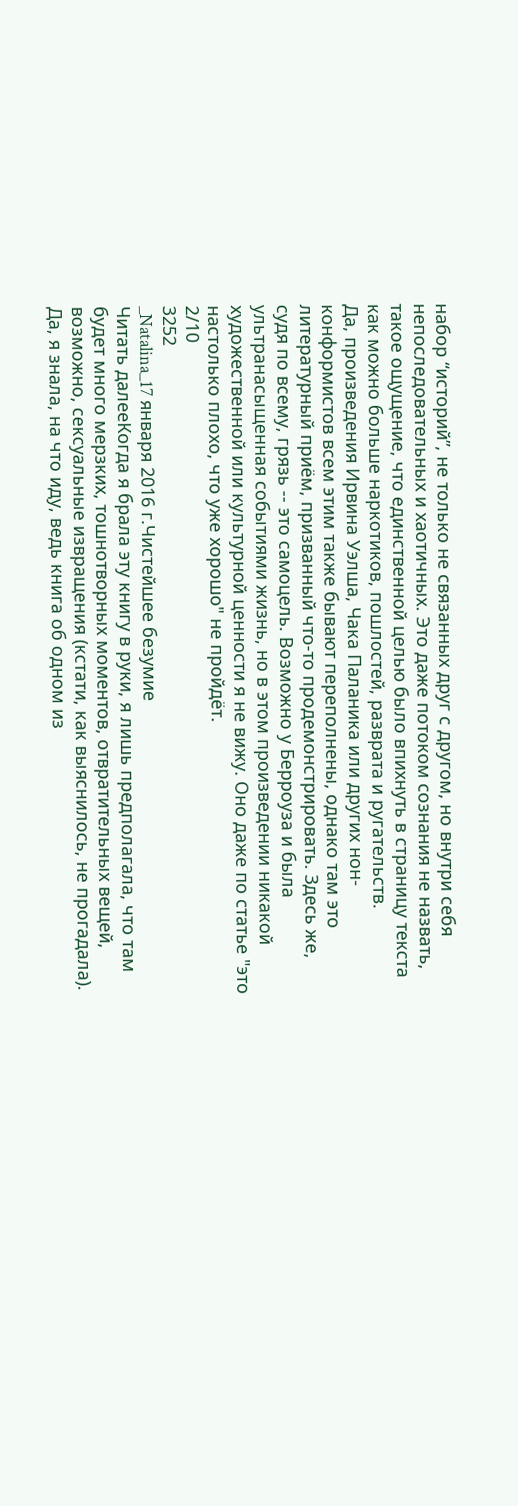набор “историй”, не только не связанных друг с другом, но внутри себя непоследовательных и хаотичных. Это даже потоком сознания не назвать, такое ощущение, что единственной целью было впихнуть в страницу текста как можно больше наркотиков, пошлостей, разврата и ругательств.
Да, произведения Ирвина Уэлша, Чака Паланика или других нон-конформистов всем этим также бывают переполнены, однако там это литературный приём, призванный что-то продемонстрировать. Здесь же, судя по всему, грязь -- это самоцель. Возможно у Берроуза и была ультранасыщенная событиями жизнь, но в этом произведении никакой художественной или культурной ценности я не вижу. Оно даже по статье "это настолько плохо, что уже хорошо" не пройдёт.
2/10
3252
_Natalina_17 января 2016 г.Чистейшее безумие
Читать далееКогда я брала эту книгу в руки, я лишь предполагала, что там будет много мерзких, тошнотворных моментов, отвратительных вещей, возможно, сексуальные извращения (кстати, как выяснилось, не прогадала). Да, я знала, на что иду, ведь книга об одном из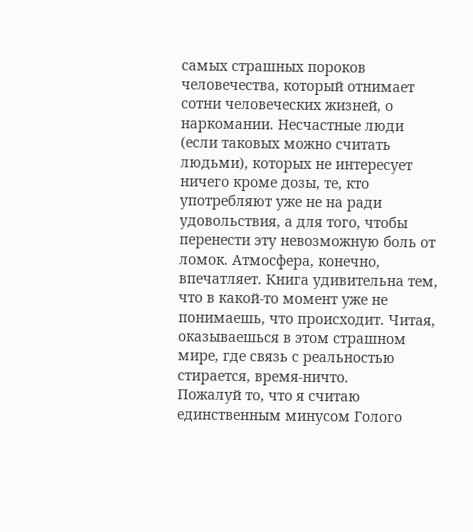самых страшных пороков человечества, который отнимает сотни человеческих жизней, о наркомании. Несчастные люди (если таковых можно считать людьми), которых не интересует ничего кроме дозы, те, кто употребляют уже не на ради удовольствия, а для того, чтобы перенести эту невозможную боль от ломок. Атмосфера, конечно, впечатляет. Книга удивительна тем, что в какой-то момент уже не понимаешь, что происходит. Читая, оказываешься в этом страшном мире, где связь с реальностью стирается, время-ничто.
Пожалуй то, что я считаю единственным минусом Голого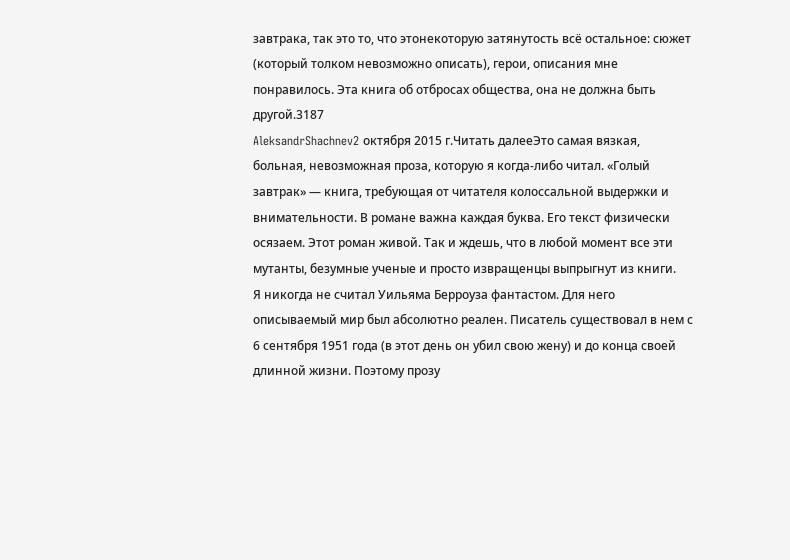завтрака, так это то, что этонекоторую затянутость всё остальное: сюжет (который толком невозможно описать), герои, описания мне понравилось. Эта книга об отбросах общества, она не должна быть другой.3187
AleksandrShachnev2 октября 2015 г.Читать далееЭто самая вязкая, больная, невозможная проза, которую я когда-либо читал. «Голый завтрак» — книга, требующая от читателя колоссальной выдержки и внимательности. В романе важна каждая буква. Его текст физически осязаем. Этот роман живой. Так и ждешь, что в любой момент все эти мутанты, безумные ученые и просто извращенцы выпрыгнут из книги.
Я никогда не считал Уильяма Берроуза фантастом. Для него описываемый мир был абсолютно реален. Писатель существовал в нем с 6 сентября 1951 года (в этот день он убил свою жену) и до конца своей длинной жизни. Поэтому прозу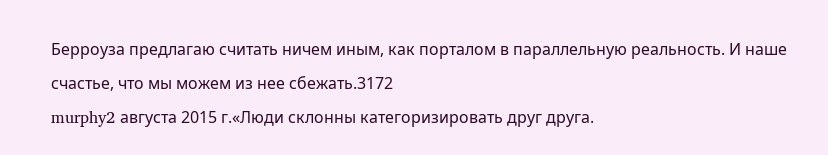Берроуза предлагаю считать ничем иным, как порталом в параллельную реальность. И наше счастье, что мы можем из нее сбежать.3172
murphy2 августа 2015 г.«Люди склонны категоризировать друг друга.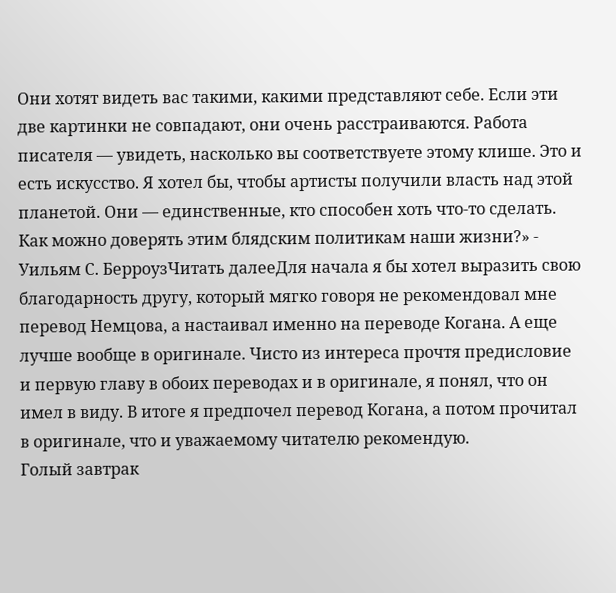Они хотят видеть вас такими, какими представляют себе. Если эти две картинки не совпадают, они очень расстраиваются. Работа писателя — увидеть, насколько вы соответствуете этому клише. Это и есть искусство. Я хотел бы, чтобы артисты получили власть над этой планетой. Они — единственные, кто способен хоть что-то сделать. Как можно доверять этим блядским политикам наши жизни?» - Уильям С. БерроузЧитать далееДля начала я бы хотел выразить свою благодарность другу, который мягко говоря не рекомендовал мне перевод Немцова, а настаивал именно на переводе Когана. А еще лучше вообще в оригинале. Чисто из интереса прочтя предисловие и первую главу в обоих переводах и в оригинале, я понял, что он имел в виду. В итоге я предпочел перевод Когана, а потом прочитал в оригинале, что и уважаемому читателю рекомендую.
Голый завтрак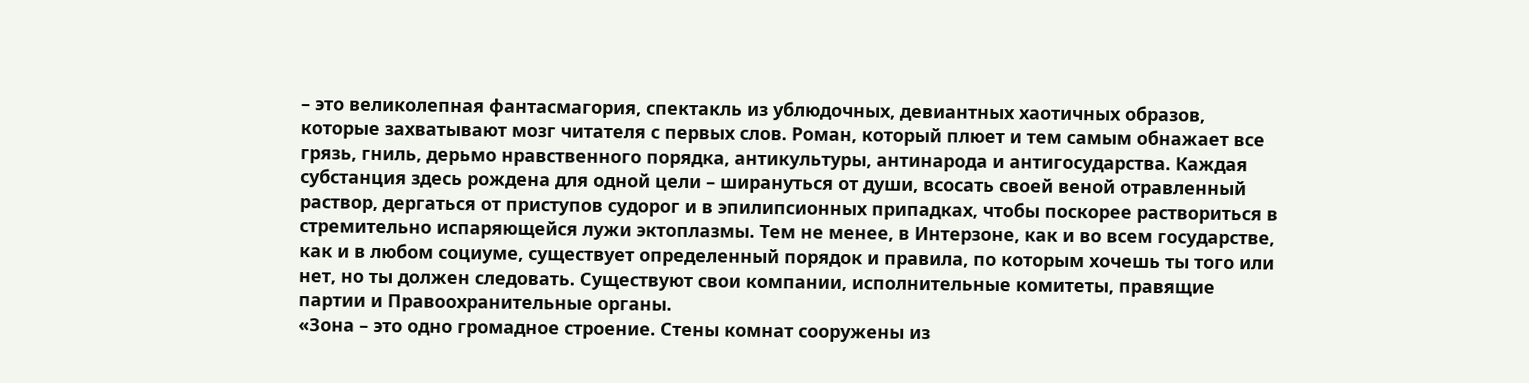– это великолепная фантасмагория, спектакль из ублюдочных, девиантных хаотичных образов, которые захватывают мозг читателя с первых слов. Роман, который плюет и тем самым обнажает все грязь, гниль, дерьмо нравственного порядка, антикультуры, антинарода и антигосударства. Каждая субстанция здесь рождена для одной цели – ширануться от души, всосать своей веной отравленный раствор, дергаться от приступов судорог и в эпилипсионных припадках, чтобы поскорее раствориться в стремительно испаряющейся лужи эктоплазмы. Тем не менее, в Интерзоне, как и во всем государстве, как и в любом социуме, существует определенный порядок и правила, по которым хочешь ты того или нет, но ты должен следовать. Существуют свои компании, исполнительные комитеты, правящие партии и Правоохранительные органы.
«Зона – это одно громадное строение. Стены комнат сооружены из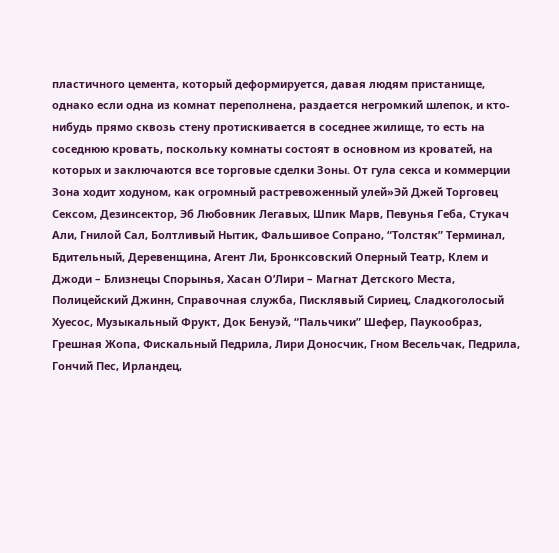пластичного цемента, который деформируется, давая людям пристанище, однако если одна из комнат переполнена, раздается негромкий шлепок, и кто-нибудь прямо сквозь стену протискивается в соседнее жилище, то есть на соседнюю кровать, поскольку комнаты состоят в основном из кроватей, на которых и заключаются все торговые сделки Зоны. От гула секса и коммерции Зона ходит ходуном, как огромный растревоженный улей»Эй Джей Торговец Сексом, Дезинсектор, Эб Любовник Легавых, Шпик Марв, Певунья Геба, Стукач Али, Гнилой Сал, Болтливый Нытик, Фальшивое Сопрано, “Толстяк” Терминал, Бдительный, Деревенщина, Агент Ли, Бронксовский Оперный Театр, Клем и Джоди – Близнецы Спорынья, Хасан О’Лири – Магнат Детского Места, Полицейский Джинн, Справочная служба, Писклявый Сириец, Сладкоголосый Хуесос, Музыкальный Фрукт, Док Бенуэй, “Пальчики” Шефер, Паукообраз, Грешная Жопа, Фискальный Педрила, Лири Доносчик, Гном Весельчак, Педрила, Гончий Пес, Ирландец,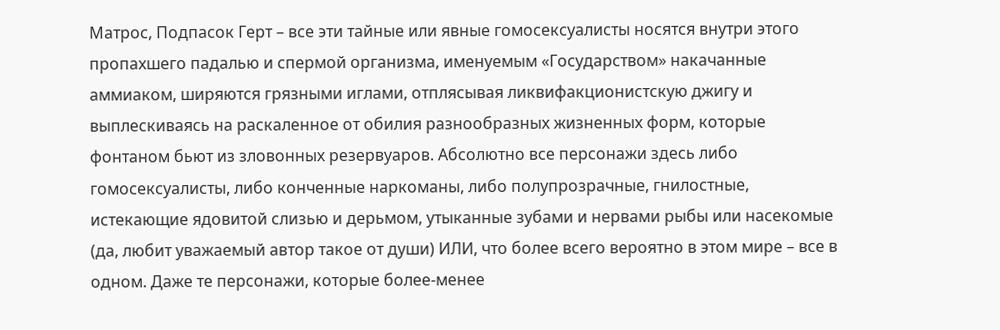Матрос, Подпасок Герт – все эти тайные или явные гомосексуалисты носятся внутри этого пропахшего падалью и спермой организма, именуемым «Государством» накачанные аммиаком, ширяются грязными иглами, отплясывая ликвифакционистскую джигу и выплескиваясь на раскаленное от обилия разнообразных жизненных форм, которые фонтаном бьют из зловонных резервуаров. Абсолютно все персонажи здесь либо гомосексуалисты, либо конченные наркоманы, либо полупрозрачные, гнилостные, истекающие ядовитой слизью и дерьмом, утыканные зубами и нервами рыбы или насекомые (да, любит уважаемый автор такое от души) ИЛИ, что более всего вероятно в этом мире – все в одном. Даже те персонажи, которые более-менее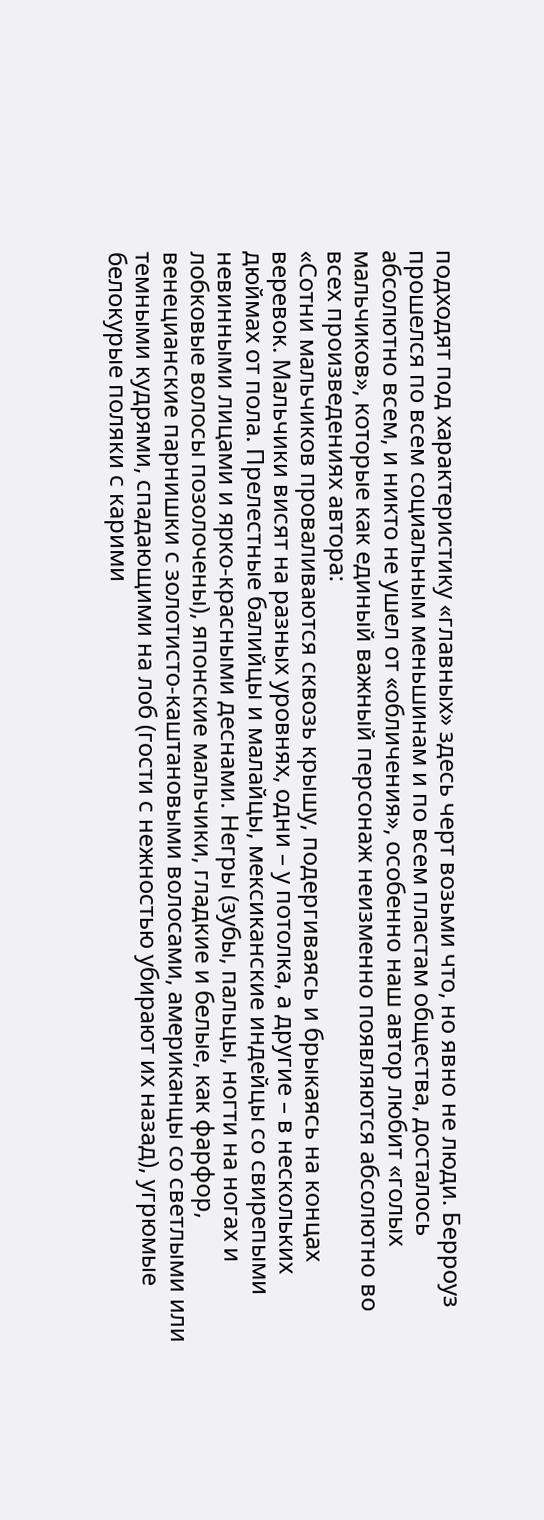подходят под характеристику «главных» здесь черт возьми что, но явно не люди. Берроуз прошелся по всем социальным меньшинам и по всем пластам общества, досталось абсолютно всем, и никто не ушел от «обличения», особенно наш автор любит «голых мальчиков», которые как единый важный персонаж неизменно появляются абсолютно во всех произведениях автора:
«Сотни мальчиков проваливаются сквозь крышу, подергиваясь и брыкаясь на концах веревок. Мальчики висят на разных уровнях, одни – у потолка, а другие – в нескольких дюймах от пола. Прелестные балийцы и малайцы, мексиканские индейцы со свирепыми невинными лицами и ярко-красными деснами. Негры (зубы, пальцы, ногти на ногах и лобковые волосы позолочены), японские мальчики, гладкие и белые, как фарфор, венецианские парнишки с золотисто-каштановыми волосами, американцы со светлыми или темными кудрями, спадающими на лоб (гости с нежностью убирают их назад), угрюмые белокурые поляки с карими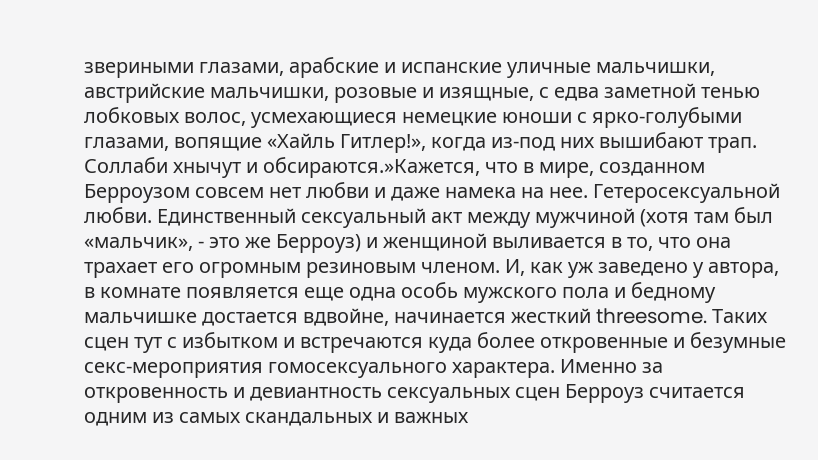звериными глазами, арабские и испанские уличные мальчишки, австрийские мальчишки, розовые и изящные, с едва заметной тенью лобковых волос, усмехающиеся немецкие юноши с ярко-голубыми глазами, вопящие «Хайль Гитлер!», когда из-под них вышибают трап. Соллаби хнычут и обсираются.»Кажется, что в мире, созданном Берроузом совсем нет любви и даже намека на нее. Гетеросексуальной любви. Единственный сексуальный акт между мужчиной (хотя там был «мальчик», - это же Берроуз) и женщиной выливается в то, что она трахает его огромным резиновым членом. И, как уж заведено у автора, в комнате появляется еще одна особь мужского пола и бедному мальчишке достается вдвойне, начинается жесткий threesome. Таких сцен тут с избытком и встречаются куда более откровенные и безумные секс-мероприятия гомосексуального характера. Именно за откровенность и девиантность сексуальных сцен Берроуз считается одним из самых скандальных и важных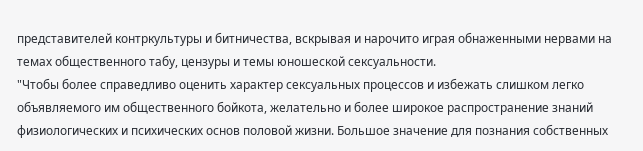представителей контркультуры и битничества, вскрывая и нарочито играя обнаженными нервами на темах общественного табу, цензуры и темы юношеской сексуальности.
"Чтобы более справедливо оценить характер сексуальных процессов и избежать слишком легко объявляемого им общественного бойкота, желательно и более широкое распространение знаний физиологических и психических основ половой жизни. Большое значение для познания собственных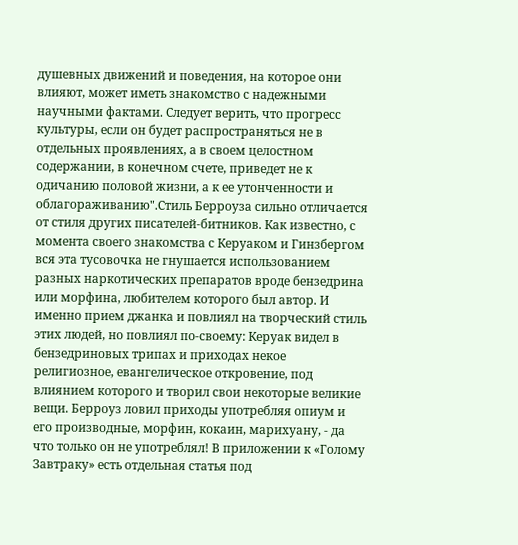душевных движений и поведения, на которое они влияют, может иметь знакомство с надежными научными фактами. Следует верить, что прогресс культуры, если он будет распространяться не в отдельных проявлениях, а в своем целостном содержании, в конечном счете, приведет не к одичанию половой жизни, а к ее утонченности и облагораживанию".Стиль Берроуза сильно отличается от стиля других писателей-битников. Как известно, с момента своего знакомства с Керуаком и Гинзбергом вся эта тусовочка не гнушается использованием разных наркотических препаратов вроде бензедрина или морфина, любителем которого был автор. И именно прием джанка и повлиял на творческий стиль этих людей, но повлиял по-своему: Керуак видел в бензедриновых трипах и приходах некое религиозное, евангелическое откровение, под влиянием которого и творил свои некоторые великие вещи. Берроуз ловил приходы употребляя опиум и его производные, морфин, кокаин, марихуану, - да что только он не употреблял! В приложении к «Голому Завтраку» есть отдельная статья под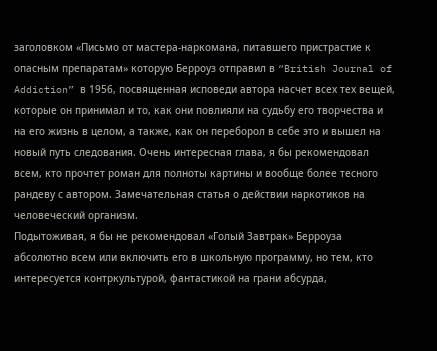заголовком «Письмо от мастера-наркомана, питавшего пристрастие к опасным препаратам» которую Берроуз отправил в “British Journal of Addiction” в 1956, посвященная исповеди автора насчет всех тех вещей, которые он принимал и то, как они повлияли на судьбу его творчества и на его жизнь в целом, а также, как он переборол в себе это и вышел на новый путь следования. Очень интересная глава, я бы рекомендовал всем, кто прочтет роман для полноты картины и вообще более тесного рандеву с автором. Замечательная статья о действии наркотиков на человеческий организм.
Подытоживая, я бы не рекомендовал «Голый Завтрак» Берроуза абсолютно всем или включить его в школьную программу, но тем, кто интересуется контркультурой, фантастикой на грани абсурда,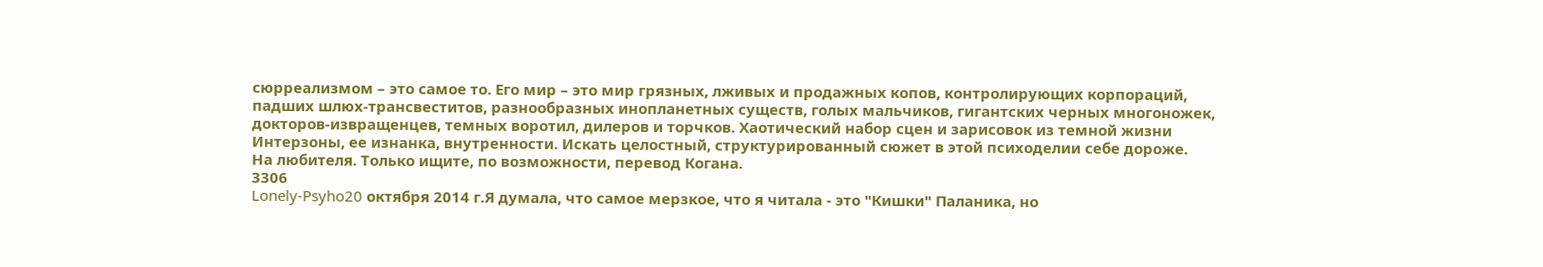сюрреализмом – это самое то. Его мир – это мир грязных, лживых и продажных копов, контролирующих корпораций, падших шлюх-трансвеститов, разнообразных инопланетных существ, голых мальчиков, гигантских черных многоножек, докторов-извращенцев, темных воротил, дилеров и торчков. Хаотический набор сцен и зарисовок из темной жизни Интерзоны, ее изнанка, внутренности. Искать целостный, структурированный сюжет в этой психоделии себе дороже.
На любителя. Только ищите, по возможности, перевод Когана.
3306
Lonely-Psyho20 октября 2014 г.Я думала, что самое мерзкое, что я читала - это "Кишки" Паланика, но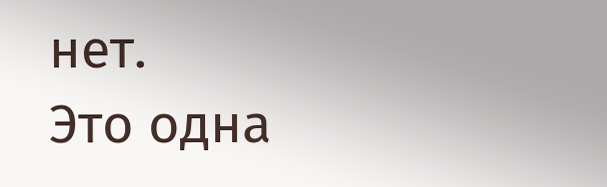нет.
Это одна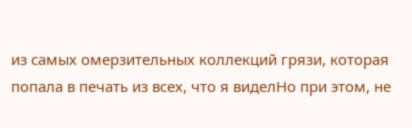из самых омерзительных коллекций грязи, которая попала в печать из всех, что я виделНо при этом, не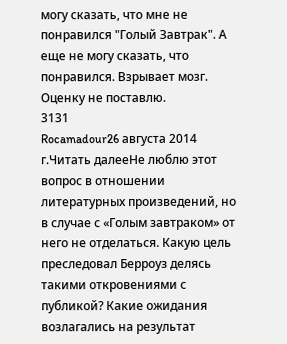могу сказать, что мне не понравился "Голый Завтрак". А еще не могу сказать, что понравился. Взрывает мозг. Оценку не поставлю.
3131
Rocamadour26 августа 2014 г.Читать далееНе люблю этот вопрос в отношении литературных произведений, но в случае с «Голым завтраком» от него не отделаться. Какую цель преследовал Берроуз делясь такими откровениями с публикой? Какие ожидания возлагались на результат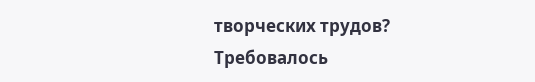творческих трудов? Требовалось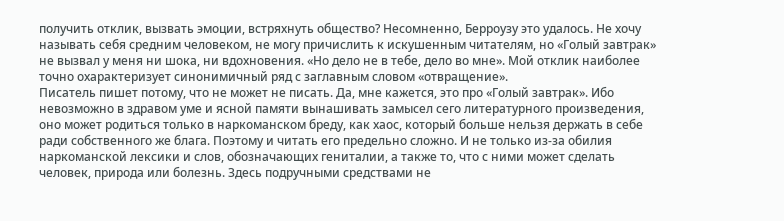получить отклик, вызвать эмоции, встряхнуть общество? Несомненно, Берроузу это удалось. Не хочу называть себя средним человеком, не могу причислить к искушенным читателям, но «Голый завтрак» не вызвал у меня ни шока, ни вдохновения. «Но дело не в тебе, дело во мне». Мой отклик наиболее точно охарактеризует синонимичный ряд с заглавным словом «отвращение».
Писатель пишет потому, что не может не писать. Да, мне кажется, это про «Голый завтрак». Ибо невозможно в здравом уме и ясной памяти вынашивать замысел сего литературного произведения, оно может родиться только в наркоманском бреду, как хаос, который больше нельзя держать в себе ради собственного же блага. Поэтому и читать его предельно сложно. И не только из-за обилия наркоманской лексики и слов, обозначающих гениталии, а также то, что с ними может сделать человек, природа или болезнь. Здесь подручными средствами не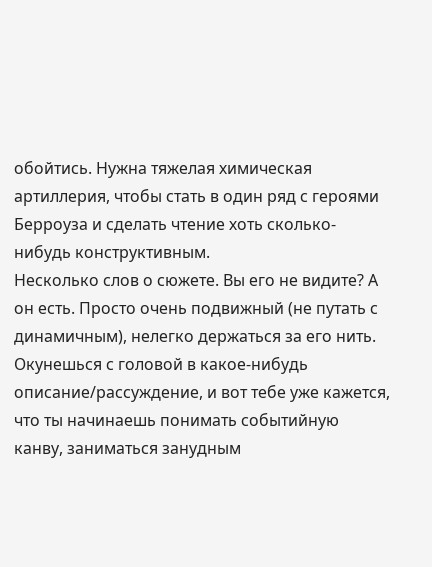обойтись. Нужна тяжелая химическая артиллерия, чтобы стать в один ряд с героями Берроуза и сделать чтение хоть сколько-нибудь конструктивным.
Несколько слов о сюжете. Вы его не видите? А он есть. Просто очень подвижный (не путать с динамичным), нелегко держаться за его нить. Окунешься с головой в какое-нибудь описание/рассуждение, и вот тебе уже кажется, что ты начинаешь понимать событийную канву, заниматься занудным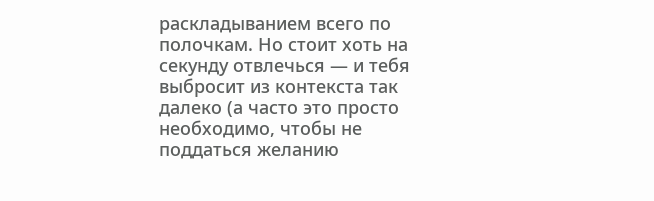раскладыванием всего по полочкам. Но стоит хоть на секунду отвлечься — и тебя выбросит из контекста так далеко (а часто это просто необходимо, чтобы не поддаться желанию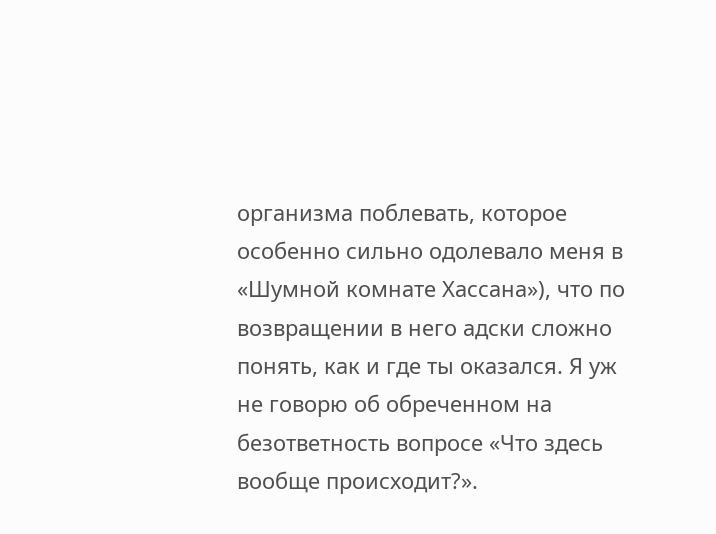организма поблевать, которое особенно сильно одолевало меня в «Шумной комнате Хассана»), что по возвращении в него адски сложно понять, как и где ты оказался. Я уж не говорю об обреченном на безответность вопросе «Что здесь вообще происходит?».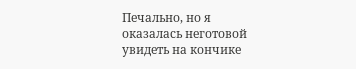Печально, но я оказалась неготовой увидеть на кончике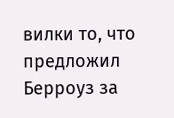вилки то, что предложил Берроуз за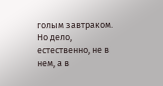голым завтраком. Но дело, естественно, не в нем, а в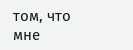том, что мне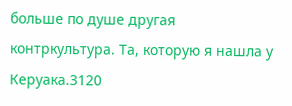больше по душе другая контркультура. Та, которую я нашла у Керуака.3120